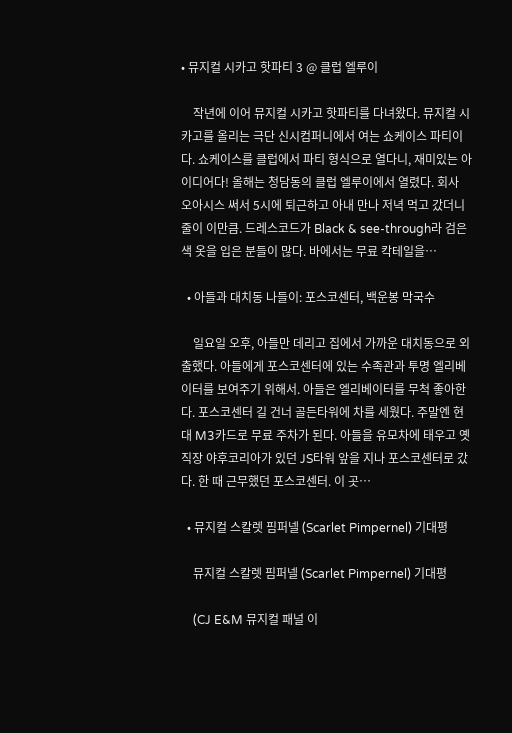• 뮤지컬 시카고 핫파티 3 @ 클럽 엘루이

    작년에 이어 뮤지컬 시카고 핫파티를 다녀왔다. 뮤지컬 시카고를 올리는 극단 신시컴퍼니에서 여는 쇼케이스 파티이다. 쇼케이스를 클럽에서 파티 형식으로 열다니, 재미있는 아이디어다! 올해는 청담동의 클럽 엘루이에서 열렸다. 회사 오아시스 써서 5시에 퇴근하고 아내 만나 저녁 먹고 갔더니 줄이 이만큼. 드레스코드가 Black & see-through라 검은색 옷을 입은 분들이 많다. 바에서는 무료 칵테일을…

  • 아들과 대치동 나들이: 포스코센터, 백운봉 막국수

    일요일 오후, 아들만 데리고 집에서 가까운 대치동으로 외출했다. 아들에게 포스코센터에 있는 수족관과 투명 엘리베이터를 보여주기 위해서. 아들은 엘리베이터를 무척 좋아한다. 포스코센터 길 건너 골든타워에 차를 세웠다. 주말엔 현대 M3카드로 무료 주차가 된다. 아들을 유모차에 태우고 옛 직장 야후코리아가 있던 JS타워 앞을 지나 포스코센터로 갔다. 한 때 근무했던 포스코센터. 이 곳…

  • 뮤지컬 스칼렛 핌퍼넬 (Scarlet Pimpernel) 기대평

    뮤지컬 스칼렛 핌퍼넬 (Scarlet Pimpernel) 기대평

    (CJ E&M 뮤지컬 패널 이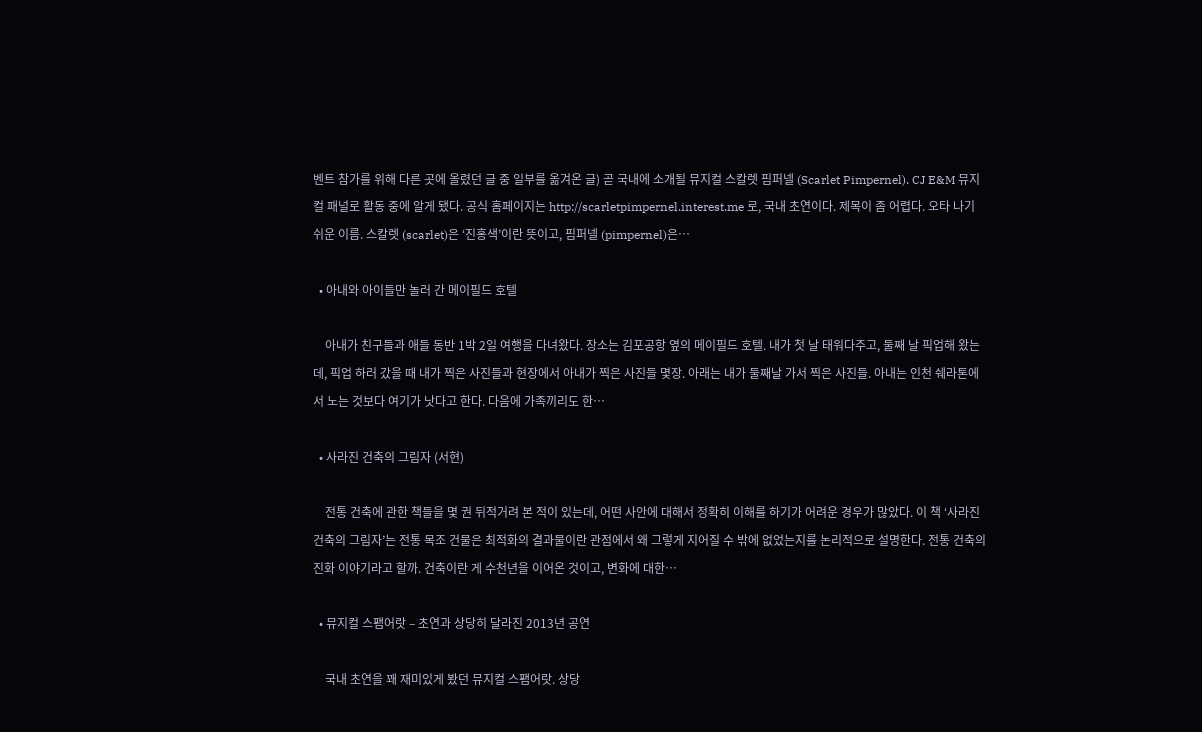벤트 참가를 위해 다른 곳에 올렸던 글 중 일부를 옮겨온 글) 곧 국내에 소개될 뮤지컬 스칼렛 핌퍼넬 (Scarlet Pimpernel). CJ E&M 뮤지컬 패널로 활동 중에 알게 됐다. 공식 홈페이지는 http://scarletpimpernel.interest.me 로, 국내 초연이다. 제목이 좀 어렵다. 오타 나기 쉬운 이름. 스칼렛 (scarlet)은 ‘진홍색’이란 뜻이고, 핌퍼넬 (pimpernel)은…

  • 아내와 아이들만 놀러 간 메이필드 호텔

    아내가 친구들과 애들 동반 1박 2일 여행을 다녀왔다. 장소는 김포공항 옆의 메이필드 호텔. 내가 첫 날 태워다주고, 둘째 날 픽업해 왔는데, 픽업 하러 갔을 때 내가 찍은 사진들과 현장에서 아내가 찍은 사진들 몇장. 아래는 내가 둘째날 가서 찍은 사진들. 아내는 인천 쉐라톤에서 노는 것보다 여기가 낫다고 한다. 다음에 가족끼리도 한…

  • 사라진 건축의 그림자 (서현)

    전통 건축에 관한 책들을 몇 권 뒤적거려 본 적이 있는데, 어떤 사안에 대해서 정확히 이해를 하기가 어려운 경우가 많았다. 이 책 ‘사라진 건축의 그림자’는 전통 목조 건물은 최적화의 결과물이란 관점에서 왜 그렇게 지어질 수 밖에 없었는지를 논리적으로 설명한다. 전통 건축의 진화 이야기라고 할까. 건축이란 게 수천년을 이어온 것이고, 변화에 대한…

  • 뮤지컬 스팸어랏 – 초연과 상당히 달라진 2013년 공연

    국내 초연을 꽤 재미있게 봤던 뮤지컬 스팸어랏. 상당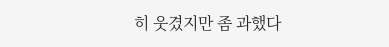히 웃겼지만 좀 과했다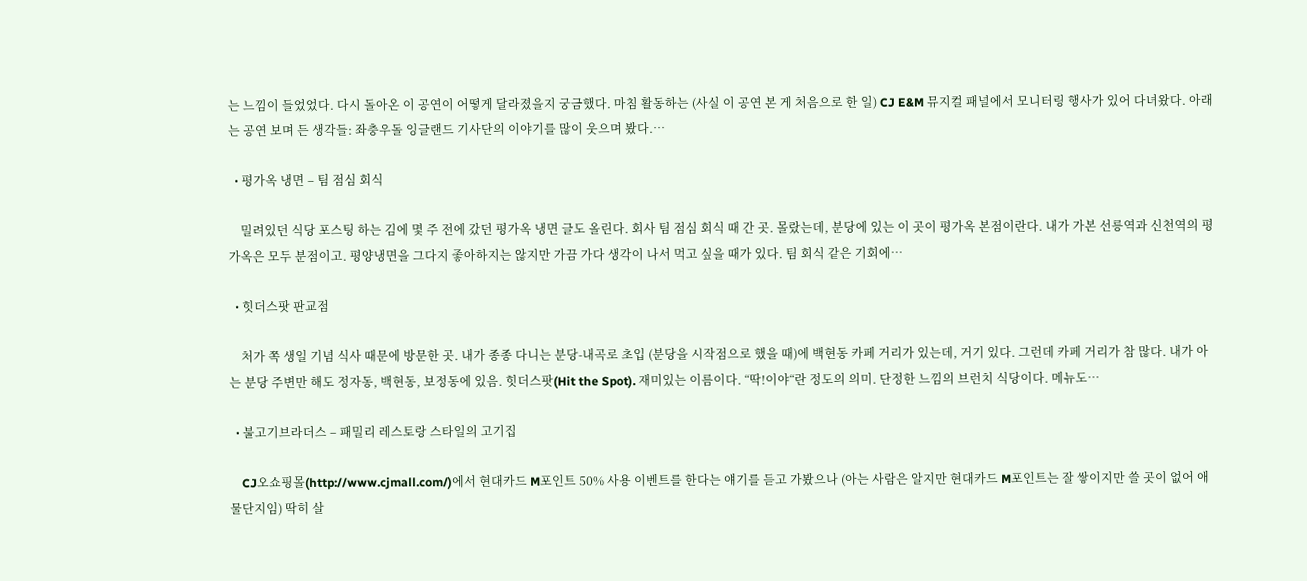는 느낌이 들었었다. 다시 돌아온 이 공연이 어떻게 달라졌을지 궁금했다. 마침 활동하는 (사실 이 공연 본 게 처음으로 한 일) CJ E&M 뮤지컬 패널에서 모니터링 행사가 있어 다녀왔다. 아래는 공연 보며 든 생각들: 좌충우돌 잉글랜드 기사단의 이야기를 많이 웃으며 봤다.…

  • 평가옥 냉면 – 팀 점심 회식

    밀려있던 식당 포스팅 하는 김에 몇 주 전에 갔던 평가옥 냉면 글도 올린다. 회사 팀 점심 회식 때 간 곳. 몰랐는데, 분당에 있는 이 곳이 평가옥 본점이란다. 내가 가본 선릉역과 신천역의 평가옥은 모두 분점이고. 평양냉면을 그다지 좋아하지는 않지만 가끔 가다 생각이 나서 먹고 싶을 때가 있다. 팀 회식 같은 기회에…

  • 힛더스팟 판교점

    처가 쪽 생일 기념 식사 때문에 방문한 곳. 내가 종종 다니는 분당-내곡로 초입 (분당을 시작점으로 했을 때)에 백현동 카페 거리가 있는데, 거기 있다. 그런데 카페 거리가 참 많다. 내가 아는 분당 주변만 해도 정자동, 백현동, 보정동에 있음. 힛더스팟(Hit the Spot). 재미있는 이름이다. “딱!이야“란 정도의 의미. 단정한 느낌의 브런치 식당이다. 메뉴도…

  • 불고기브라더스 – 패밀리 레스토랑 스타일의 고기집

    CJ오쇼핑몰(http://www.cjmall.com/)에서 현대카드 M포인트 50% 사용 이벤트를 한다는 얘기를 듣고 가봤으나 (아는 사람은 알지만 현대카드 M포인트는 잘 쌓이지만 쓸 곳이 없어 애물단지임) 딱히 살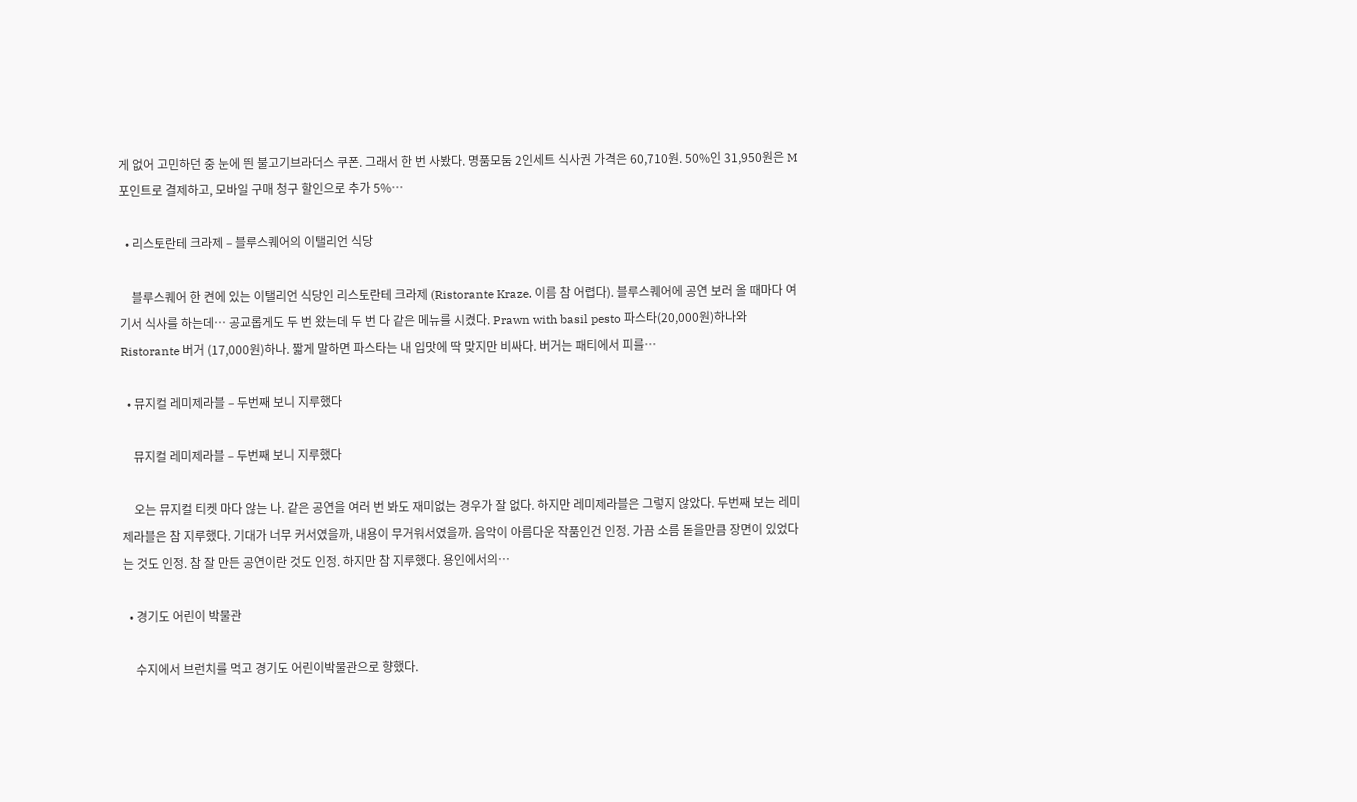게 없어 고민하던 중 눈에 띈 불고기브라더스 쿠폰. 그래서 한 번 사봤다. 명품모둠 2인세트 식사권 가격은 60,710원. 50%인 31,950원은 M포인트로 결제하고, 모바일 구매 청구 할인으로 추가 5%…

  • 리스토란테 크라제 – 블루스퀘어의 이탤리언 식당

    블루스퀘어 한 켠에 있는 이탤리언 식당인 리스토란테 크라제 (Ristorante Kraze. 이름 참 어렵다). 블루스퀘어에 공연 보러 올 때마다 여기서 식사를 하는데… 공교롭게도 두 번 왔는데 두 번 다 같은 메뉴를 시켰다. Prawn with basil pesto 파스타(20,000원)하나와 Ristorante 버거 (17,000원)하나. 짧게 말하면 파스타는 내 입맛에 딱 맞지만 비싸다. 버거는 패티에서 피를…

  • 뮤지컬 레미제라블 – 두번째 보니 지루했다

    뮤지컬 레미제라블 – 두번째 보니 지루했다

    오는 뮤지컬 티켓 마다 않는 나. 같은 공연을 여러 번 봐도 재미없는 경우가 잘 없다. 하지만 레미제라블은 그렇지 않았다. 두번째 보는 레미제라블은 참 지루했다. 기대가 너무 커서였을까, 내용이 무거워서였을까. 음악이 아름다운 작품인건 인정. 가끔 소름 돋을만큼 장면이 있었다는 것도 인정. 참 잘 만든 공연이란 것도 인정. 하지만 참 지루했다. 용인에서의…

  • 경기도 어린이 박물관

    수지에서 브런치를 먹고 경기도 어린이박물관으로 향했다.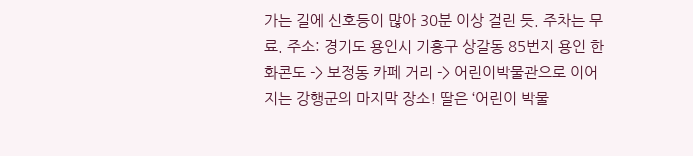가는 길에 신호등이 많아 30분 이상 걸린 듯. 주차는 무료. 주소: 경기도 용인시 기흥구 상갈동 85번지 용인 한화콘도 -> 보정동 카페 거리 -> 어린이박물관으로 이어지는 강행군의 마지막 장소! 딸은 ‘어린이 박물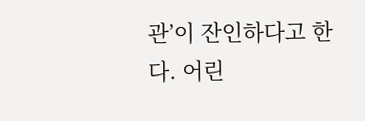관’이 잔인하다고 한다. 어린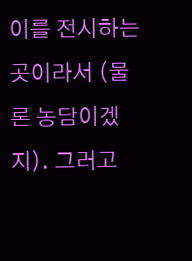이를 전시하는 곳이라서 (물론 농담이겠지). 그러고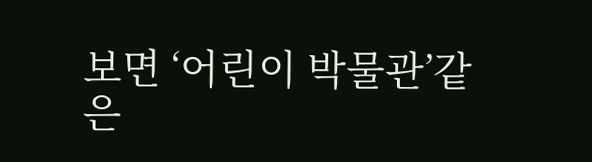보면 ‘어린이 박물관’같은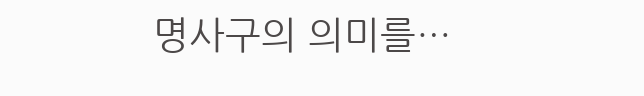명사구의 의미를…